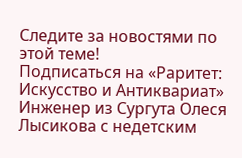Следите за новостями по этой теме!
Подписаться на «Раритет: Искусство и Антиквариат»
Инженер из Сургута Олеся Лысикова с недетским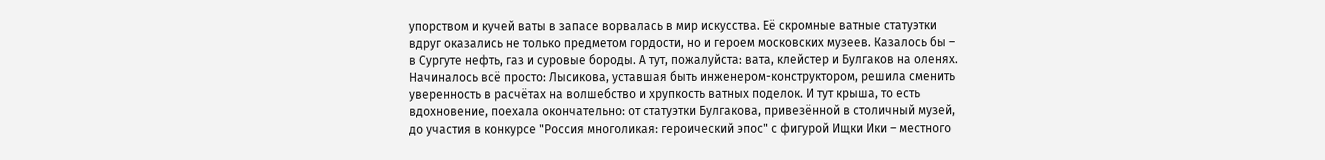упорством и кучей ваты в запасе ворвалась в мир искусства. Её скромные ватные статуэтки вдруг оказались не только предметом гордости, но и героем московских музеев. Казалось бы – в Сургуте нефть, газ и суровые бороды. А тут, пожалуйста: вата, клейстер и Булгаков на оленях.
Начиналось всё просто: Лысикова, уставшая быть инженером-конструктором, решила сменить уверенность в расчётах на волшебство и хрупкость ватных поделок. И тут крыша, то есть вдохновение, поехала окончательно: от статуэтки Булгакова, привезённой в столичный музей, до участия в конкурсе "Россия многоликая: героический эпос" с фигурой Ищки Ики – местного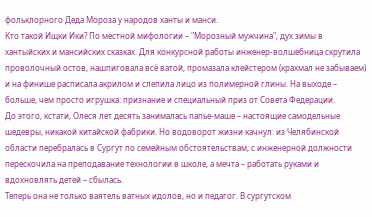фольклорного Деда Мороза у народов ханты и манси.
Кто такой Ищки Ики? По местной мифологии – "Морозный мужчина", дух зимы в хантыйских и мансийских сказках. Для конкурсной работы инженер-волшебница скрутила проволочный остов, нашпиговала всё ватой, промазала клейстером (крахмал не забываем) и на финише расписала акрилом и слепила лицо из полимерной глины. На выходе – больше, чем просто игрушка: признание и специальный приз от Совета Федерации.
До этого, кстати, Олеся лет десять занималась папье-маше – настоящие самодельные шедевры, никакой китайской фабрики. Но водоворот жизни качнул: из Челябинской области перебралась в Сургут по семейным обстоятельствам, с инженерной должности перескочила на преподавание технологии в школе, а мечта – работать руками и вдохновлять детей – сбылась.
Теперь она не только ваятель ватных идолов, но и педагог. В сургутском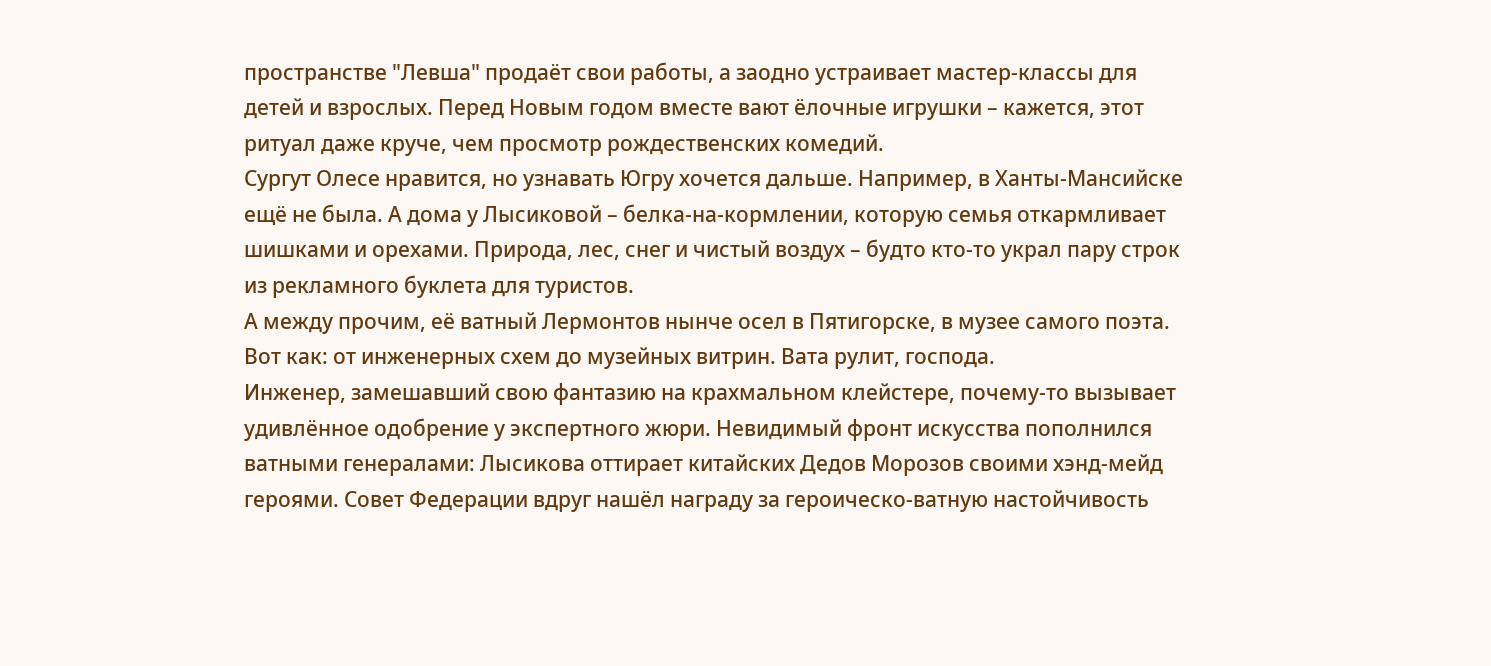пространстве "Левша" продаёт свои работы, а заодно устраивает мастер-классы для детей и взрослых. Перед Новым годом вместе вают ёлочные игрушки – кажется, этот ритуал даже круче, чем просмотр рождественских комедий.
Сургут Олесе нравится, но узнавать Югру хочется дальше. Например, в Ханты-Мансийске ещё не была. А дома у Лысиковой – белка-на-кормлении, которую семья откармливает шишками и орехами. Природа, лес, снег и чистый воздух – будто кто-то украл пару строк из рекламного буклета для туристов.
А между прочим, её ватный Лермонтов нынче осел в Пятигорске, в музее самого поэта. Вот как: от инженерных схем до музейных витрин. Вата рулит, господа.
Инженер, замешавший свою фантазию на крахмальном клейстере, почему-то вызывает удивлённое одобрение у экспертного жюри. Невидимый фронт искусства пополнился ватными генералами: Лысикова оттирает китайских Дедов Морозов своими хэнд-мейд героями. Совет Федерации вдруг нашёл награду за героическо-ватную настойчивость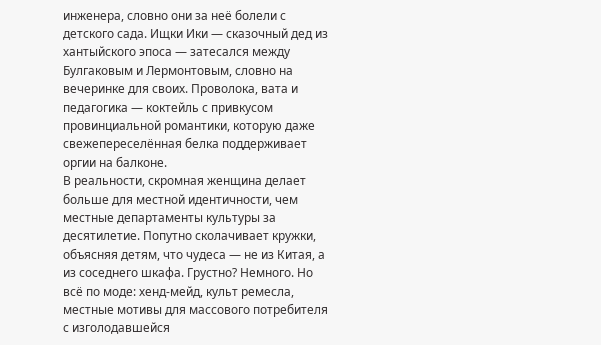инженера, словно они за неё болели с детского сада. Ищки Ики — сказочный дед из хантыйского эпоса — затесался между Булгаковым и Лермонтовым, словно на вечеринке для своих. Проволока, вата и педагогика — коктейль с привкусом провинциальной романтики, которую даже свежепереселённая белка поддерживает оргии на балконе.
В реальности, скромная женщина делает больше для местной идентичности, чем местные департаменты культуры за десятилетие. Попутно сколачивает кружки, объясняя детям, что чудеса — не из Китая, а из соседнего шкафа. Грустно? Немного. Но всё по моде: хенд-мейд, культ ремесла, местные мотивы для массового потребителя с изголодавшейся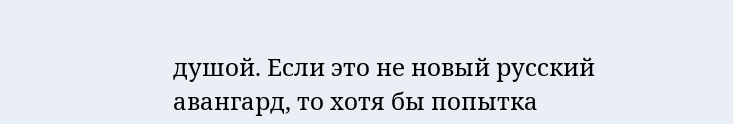душой. Если это не новый русский авангард, то хотя бы попытка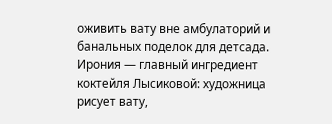оживить вату вне амбулаторий и банальных поделок для детсада. Ирония — главный ингредиент коктейля Лысиковой: художница рисует вату,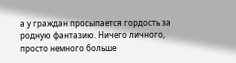а у граждан просыпается гордость за родную фантазию. Ничего личного, просто немного больше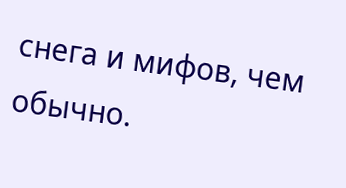снега и мифов, чем обычно.